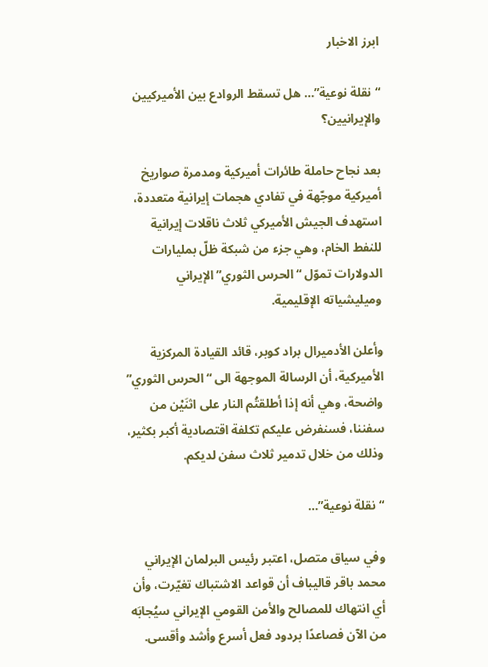ابرز الاخبار

“نقلة نوعية”… هل تسقط الروادع بين الأميركيين والإيرانيين؟

بعد نجاح حاملة طائرات أميركية ومدمرة صواريخ أميركية موجّهة في تفادي هجمات إيرانية متعددة، استهدف الجيش الأميركي ثلاث ناقلات إيرانية للنفط الخام، وهي جزء من شبكة ظلّ بمليارات الدولارات تموّل “الحرس الثوري” الإيراني وميليشياته الإقليمية.

وأعلن الأدميرال براد كوبر، قائد القيادة المركزية الأميركية، أن الرسالة الموجهة الى “الحرس الثوري” واضحة، وهي أنه إذا أطلقتُم النار على اثنَيْن من سفننا، فسنفرض عليكم تكلفة اقتصادية أكبر بكثير، وذلك من خلال تدمير ثلاث سفن لديكم.

“نقلة نوعية”…

وفي سياق متصل، اعتبر رئيس البرلمان الإيراني محمد باقر قاليباف أن قواعد الاشتباك تغيّرت، وأن أي انتهاك للمصالح والأمن القومي الإيراني سيُجابَه من الآن فصاعدًا بردود فعل أسرع وأشد وأقسى.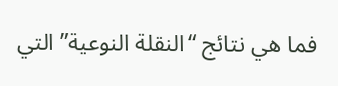فما هي نتائج “النقلة النوعية” التي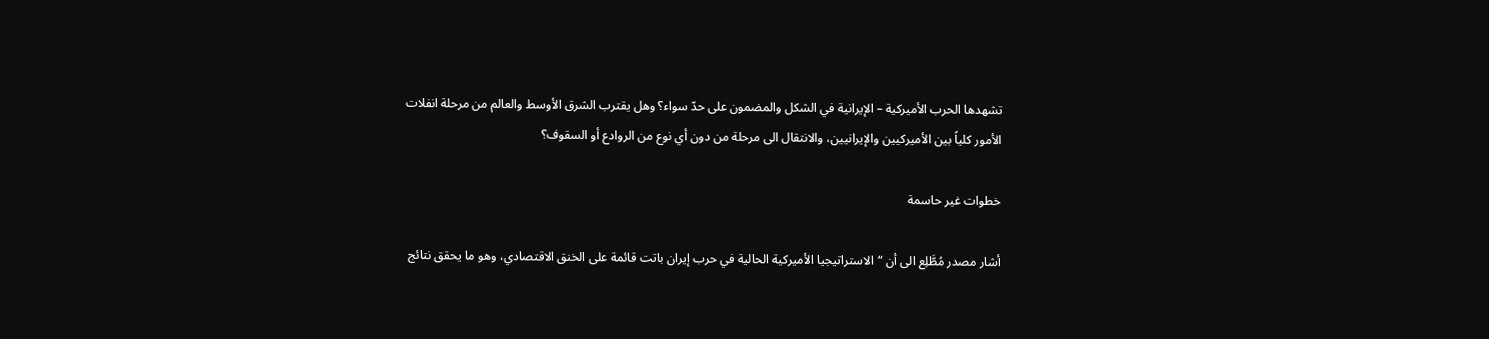تشهدها الحرب الأميركية – الإيرانية في الشكل والمضمون على حدّ سواء؟ وهل يقترب الشرق الأوسط والعالم من مرحلة انفلات الأمور كلياً بين الأميركيين والإيرانيين، والانتقال الى مرحلة من دون أي نوع من الروادع أو السقوف؟

خطوات غير حاسمة

أشار مصدر مُطَّلِع الى أن “الاستراتيجيا الأميركية الحالية في حرب إيران باتت قائمة على الخنق الاقتصادي، وهو ما يحقق نتائج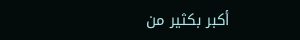أكبر بكثير من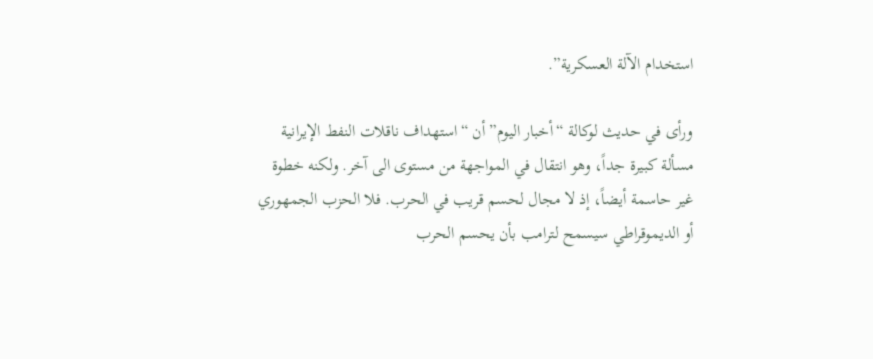استخدام الآلة العسكرية”.

ورأى في حديث لوكالة “أخبار اليوم” أن “استهداف ناقلات النفط الإيرانية مسألة كبيرة جداً، وهو انتقال في المواجهة من مستوى الى آخر. ولكنه خطوة غير حاسمة أيضاً، إذ لا مجال لحسم قريب في الحرب. فلا الحزب الجمهوري أو الديموقراطي سيسمح لترامب بأن يحسم الحرب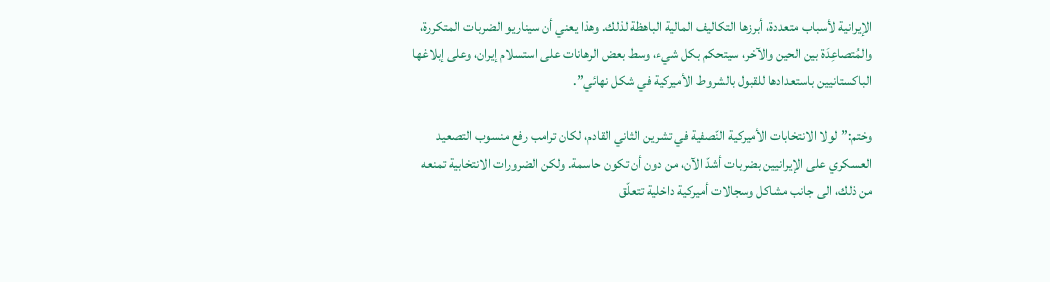الإيرانية لأسباب متعددة، أبرزها التكاليف المالية الباهظة لذلك. وهذا يعني أن سيناريو الضربات المتكررة، والمُتصاعِدَة بين الحين والآخر، سيتحكم بكل شيء، وسط بعض الرهانات على استسلام إيران، وعلى إبلاغها الباكستانيين باستعدادها للقبول بالشروط الأميركية في شكل نهائي”.

وختم:”لولا الانتخابات الأميركية النّصفية في تشرين الثاني القادم، لكان ترامب رفع منسوب التصعيد العسكري على الإيرانيين بضربات أشدّ الآن، من دون أن تكون حاسمة. ولكن الضرورات الانتخابية تمنعه من ذلك، الى جانب مشاكل وسجالات أميركية داخلية تتعلّق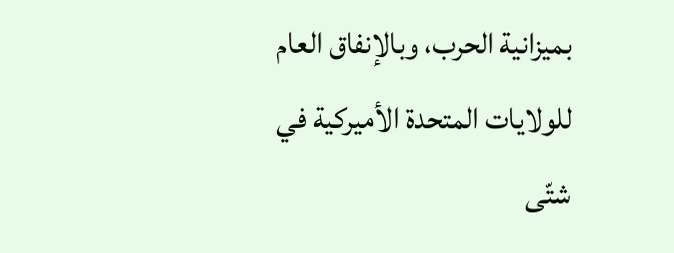بميزانية الحرب، وبالإنفاق العام للولايات المتحدة الأميركية في شتّى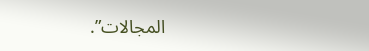المجالات”.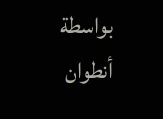بواسطة
أنطوان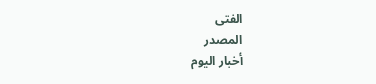الفتى
المصدر
أخبار اليوم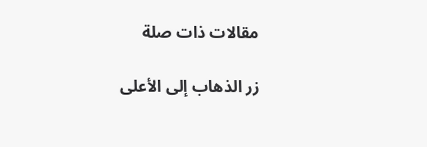مقالات ذات صلة

زر الذهاب إلى الأعلى